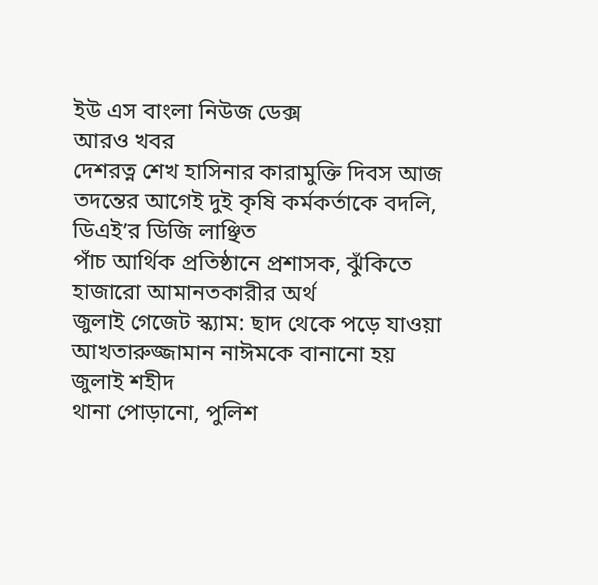ইউ এস বাংলা নিউজ ডেক্স
আরও খবর
দেশরত্ন শেখ হাসিনার কারামুক্তি দিবস আজ
তদন্তের আগেই দুই কৃষি কর্মকর্তাকে বদলি, ডিএই’র ডিজি লাঞ্ছিত
পাঁচ আর্থিক প্রতিষ্ঠানে প্রশাসক, ঝুঁকিতে হাজারো আমানতকারীর অর্থ
জুলাই গেজেট স্ক্যাম: ছাদ থেকে পড়ে যাওয়া আখতারুজ্জামান নাঈমকে বানানো হয় জুলাই শহীদ
থানা পোড়ানো, পুলিশ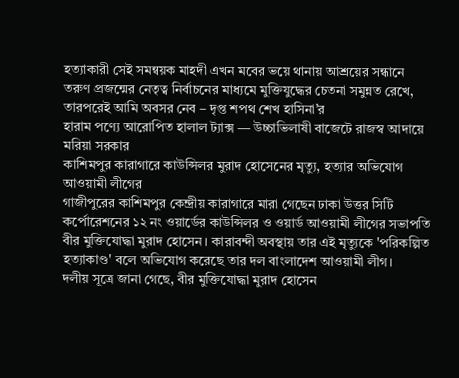হত্যাকারী সেই সমন্বয়ক মাহদী এখন মবের ভয়ে থানায় আশ্রয়ের সন্ধানে
তরুণ প্রজন্মের নেতৃত্ব নির্বাচনের মাধ্যমে মুক্তিযুদ্ধের চেতনা সমুন্নত রেখে, তারপরেই আমি অবসর নেব – দৃপ্ত শপথ শেখ হাসিনা’র
হারাম পণ্যে আরোপিত হালাল ট্যাক্স — উচ্চাভিলাষী বাজেটে রাজস্ব আদায়ে মরিয়া সরকার
কাশিমপুর কারাগারে কাউন্সিলর মুরাদ হোসেনের মৃত্যু, হত্যার অভিযোগ আওয়ামী লীগের
গাজীপুরের কাশিমপুর কেন্দ্রীয় কারাগারে মারা গেছেন ঢাকা উত্তর সিটি কর্পোরেশনের ১২ নং ওয়ার্ডের কাউন্সিলর ও ওয়ার্ড আওয়ামী লীগের সভাপতি বীর মুক্তিযোদ্ধা মুরাদ হোসেন। কারাবন্দী অবস্থায় তার এই মৃত্যুকে 'পরিকল্পিত হত্যাকাণ্ড' বলে অভিযোগ করেছে তার দল বাংলাদেশ আওয়ামী লীগ।
দলীয় সূত্রে জানা গেছে, বীর মুক্তিযোদ্ধা মুরাদ হোসেন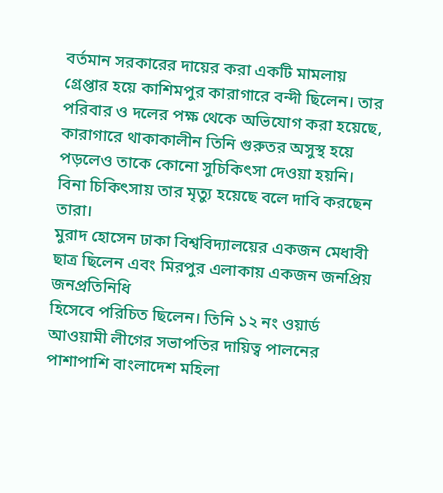বর্তমান সরকারের দায়ের করা একটি মামলায় গ্রেপ্তার হয়ে কাশিমপুর কারাগারে বন্দী ছিলেন। তার পরিবার ও দলের পক্ষ থেকে অভিযোগ করা হয়েছে, কারাগারে থাকাকালীন তিনি গুরুতর অসুস্থ হয়ে পড়লেও তাকে কোনো সুচিকিৎসা দেওয়া হয়নি। বিনা চিকিৎসায় তার মৃত্যু হয়েছে বলে দাবি করছেন তারা।
মুরাদ হোসেন ঢাকা বিশ্ববিদ্যালয়ের একজন মেধাবী ছাত্র ছিলেন এবং মিরপুর এলাকায় একজন জনপ্রিয় জনপ্রতিনিধি
হিসেবে পরিচিত ছিলেন। তিনি ১২ নং ওয়ার্ড আওয়ামী লীগের সভাপতির দায়িত্ব পালনের পাশাপাশি বাংলাদেশ মহিলা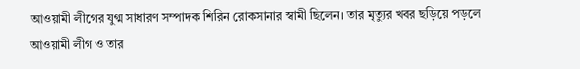আওয়ামী লীগের যুগ্ম সাধারণ সম্পাদক শিরিন রোকসানার স্বামী ছিলেন। তার মৃত্যুর খবর ছড়িয়ে পড়লে আওয়ামী লীগ ও তার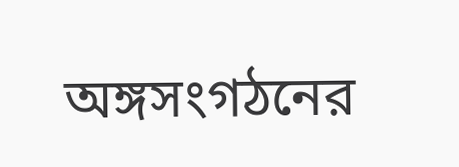অঙ্গসংগঠনের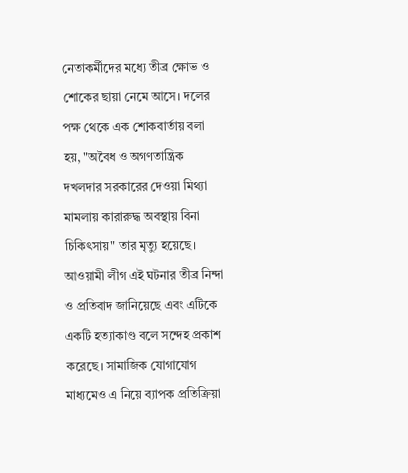নেতাকর্মীদের মধ্যে তীব্র ক্ষোভ ও শোকের ছায়া নেমে আসে। দলের পক্ষ থেকে এক শোকবার্তায় বলা হয়, "অবৈধ ও অগণতান্ত্রিক দখলদার সরকারের দেওয়া মিথ্যা মামলায় কারারুদ্ধ অবস্থায় বিনা চিকিৎসায়" তার মৃত্যু হয়েছে। আওয়ামী লীগ এই ঘটনার তীব্র নিন্দা ও প্রতিবাদ জানিয়েছে এবং এটিকে একটি হত্যাকাণ্ড বলে সন্দেহ প্রকাশ করেছে। সামাজিক যোগাযোগ মাধ্যমেও এ নিয়ে ব্যাপক প্রতিক্রিয়া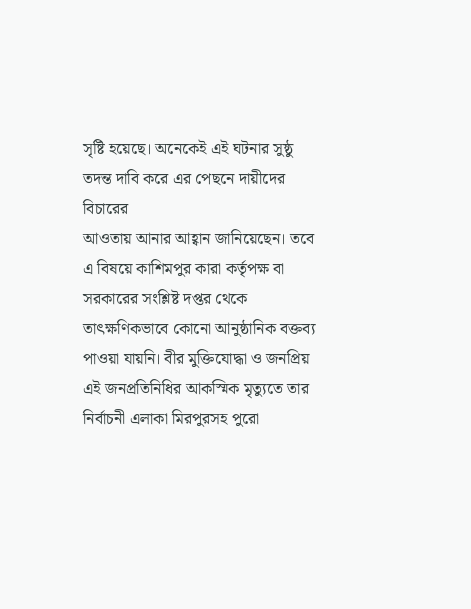সৃষ্টি হয়েছে। অনেকেই এই ঘটনার সুষ্ঠু তদন্ত দাবি করে এর পেছনে দায়ীদের বিচারের
আওতায় আনার আহ্বান জানিয়েছেন। তবে এ বিষয়ে কাশিমপুর কারা কর্তৃপক্ষ বা সরকারের সংশ্লিষ্ট দপ্তর থেকে তাৎক্ষণিকভাবে কোনো আনুষ্ঠানিক বক্তব্য পাওয়া যায়নি। বীর মুক্তিযোদ্ধা ও জনপ্রিয় এই জনপ্রতিনিধির আকস্মিক মৃত্যুতে তার নির্বাচনী এলাকা মিরপুরসহ পুরো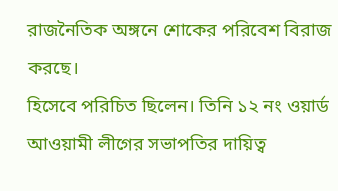রাজনৈতিক অঙ্গনে শোকের পরিবেশ বিরাজ করছে।
হিসেবে পরিচিত ছিলেন। তিনি ১২ নং ওয়ার্ড আওয়ামী লীগের সভাপতির দায়িত্ব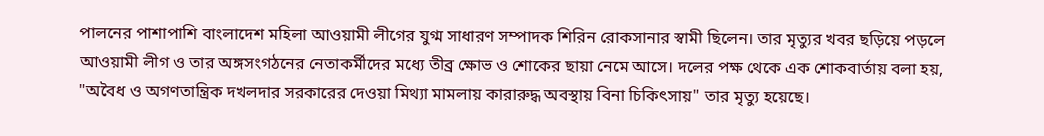পালনের পাশাপাশি বাংলাদেশ মহিলা আওয়ামী লীগের যুগ্ম সাধারণ সম্পাদক শিরিন রোকসানার স্বামী ছিলেন। তার মৃত্যুর খবর ছড়িয়ে পড়লে আওয়ামী লীগ ও তার অঙ্গসংগঠনের নেতাকর্মীদের মধ্যে তীব্র ক্ষোভ ও শোকের ছায়া নেমে আসে। দলের পক্ষ থেকে এক শোকবার্তায় বলা হয়, "অবৈধ ও অগণতান্ত্রিক দখলদার সরকারের দেওয়া মিথ্যা মামলায় কারারুদ্ধ অবস্থায় বিনা চিকিৎসায়" তার মৃত্যু হয়েছে।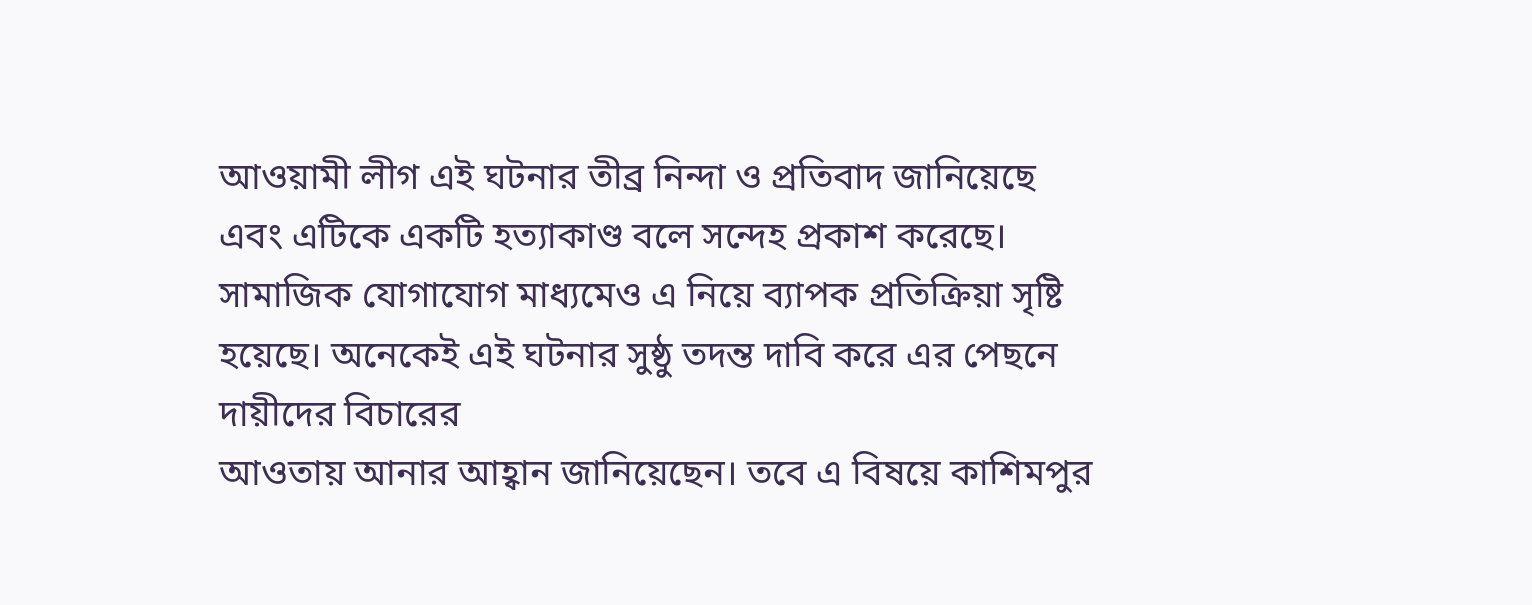আওয়ামী লীগ এই ঘটনার তীব্র নিন্দা ও প্রতিবাদ জানিয়েছে এবং এটিকে একটি হত্যাকাণ্ড বলে সন্দেহ প্রকাশ করেছে। সামাজিক যোগাযোগ মাধ্যমেও এ নিয়ে ব্যাপক প্রতিক্রিয়া সৃষ্টি হয়েছে। অনেকেই এই ঘটনার সুষ্ঠু তদন্ত দাবি করে এর পেছনে দায়ীদের বিচারের
আওতায় আনার আহ্বান জানিয়েছেন। তবে এ বিষয়ে কাশিমপুর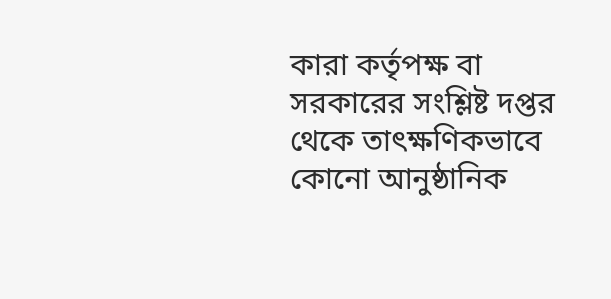কারা কর্তৃপক্ষ বা সরকারের সংশ্লিষ্ট দপ্তর থেকে তাৎক্ষণিকভাবে কোনো আনুষ্ঠানিক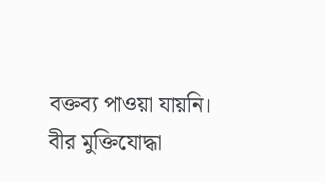বক্তব্য পাওয়া যায়নি। বীর মুক্তিযোদ্ধা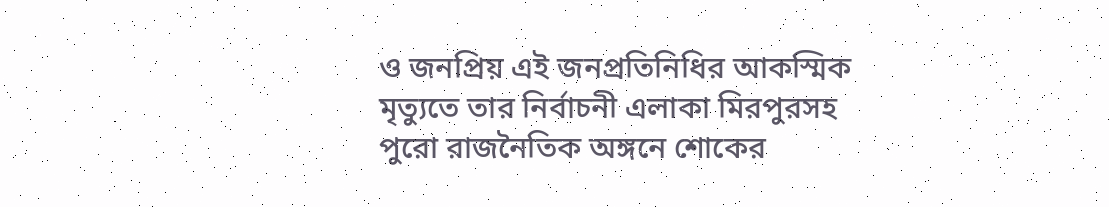ও জনপ্রিয় এই জনপ্রতিনিধির আকস্মিক মৃত্যুতে তার নির্বাচনী এলাকা মিরপুরসহ পুরো রাজনৈতিক অঙ্গনে শোকের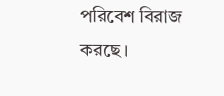পরিবেশ বিরাজ করছে।